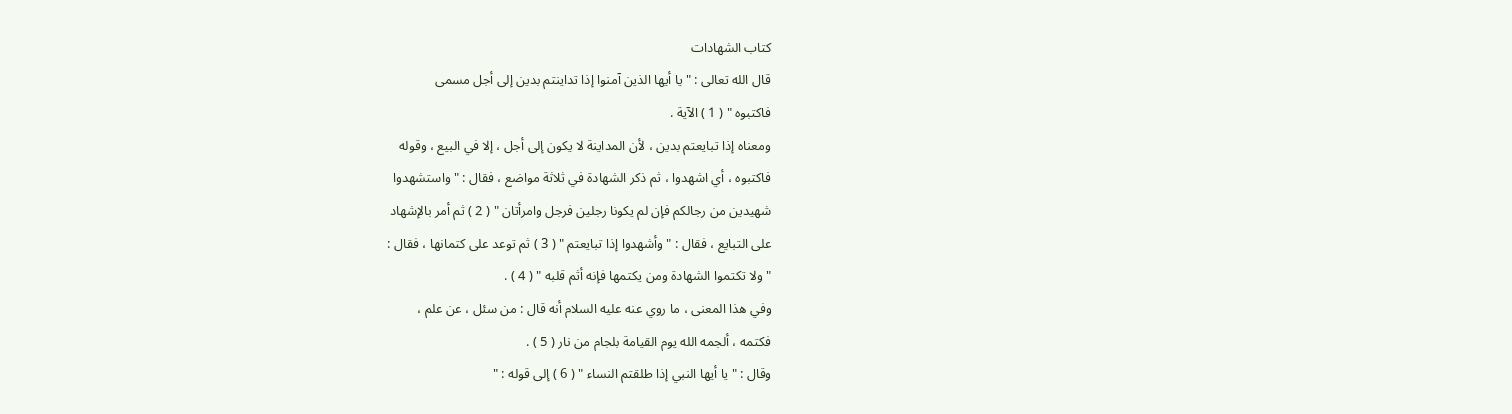كتاب الشهادات
قال الله تعالى : " يا أيها الذين آمنوا إذا تداينتم بدين إلى أجل مسمى
فاكتبوه " ( 1 ) الآية .
ومعناه إذا تبايعتم بدين ، لأن المداينة لا يكون إلى أجل ، إلا في البيع ، وقوله
فاكتبوه ، أي اشهدوا ، ثم ذكر الشهادة في ثلاثة مواضع ، فقال : " واستشهدوا
شهيدين من رجالكم فإن لم يكونا رجلين فرجل وامرأتان " ( 2 ) ثم أمر بالإشهاد
على التبايع ، فقال : " وأشهدوا إذا تبايعتم " ( 3 ) ثم توعد على كتمانها ، فقال :
" ولا تكتموا الشهادة ومن يكتمها فإنه أثم قلبه " ( 4 ) .
وفي هذا المعنى ، ما روي عنه عليه السلام أنه قال : من سئل ، عن علم ،
فكتمه ، ألجمه الله يوم القيامة بلجام من نار ( 5 ) .
وقال : " يا أيها النبي إذا طلقتم النساء " ( 6 ) إلى قوله : "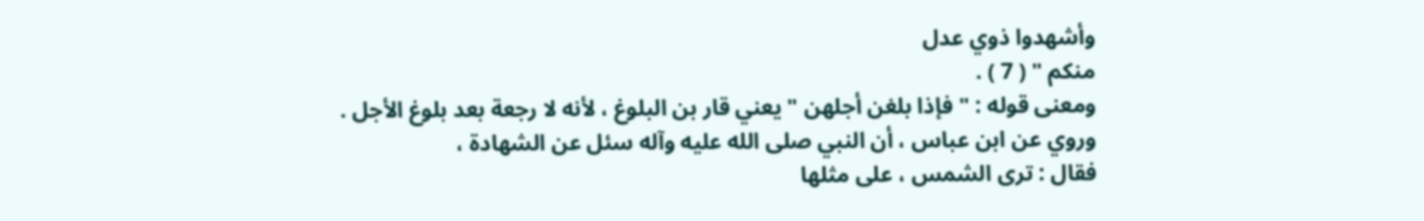وأشهدوا ذوي عدل
منكم " ( 7 ) .
ومعنى قوله : " فإذا بلغن أجلهن " يعني قار بن البلوغ ، لأنه لا رجعة بعد بلوغ الأجل .
وروي عن ابن عباس ، أن النبي صلى الله عليه وآله سئل عن الشهادة ،
فقال : ترى الشمس ، على مثلها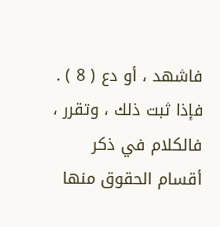فاشهد ، أو دع ( 8 ) .
فإذا ثبت ذلك ، وتقرر ، فالكلام في ذكر أقسام الحقوق منها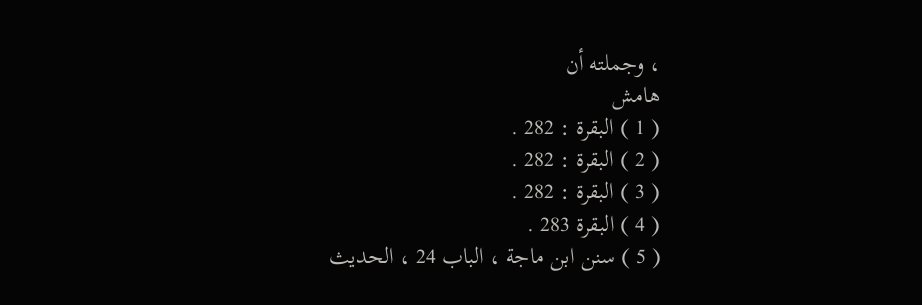، وجملته أن
هامش
( 1 ) البقرة : 282 .
( 2 ) البقرة : 282 .
( 3 ) البقرة : 282 .
( 4 ) البقرة 283 .
( 5 ) سنن ابن ماجة ، الباب 24 ، الحديث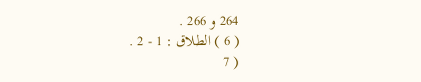264 و 266 .
( 6 ) الطلاق : 1 - 2 .
( 7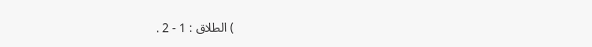) الطلاق : 1 - 2 .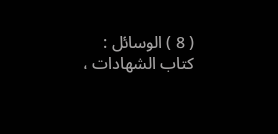( 8 ) الوسائل : كتاب الشهادات ،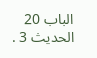الباب 20 الحديث 3 .